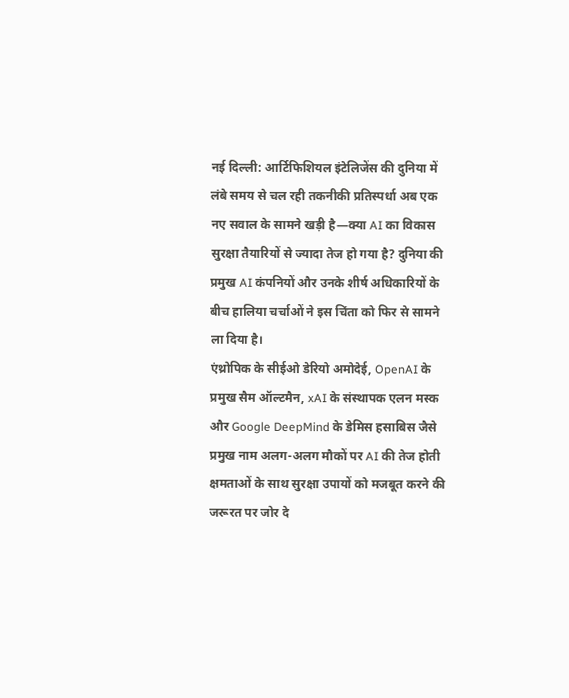नई दिल्ली: आर्टिफिशियल इंटेलिजेंस की दुनिया में लंबे समय से चल रही तकनीकी प्रतिस्पर्धा अब एक नए सवाल के सामने खड़ी है—क्या AI का विकास सुरक्षा तैयारियों से ज्यादा तेज हो गया है? दुनिया की प्रमुख AI कंपनियों और उनके शीर्ष अधिकारियों के बीच हालिया चर्चाओं ने इस चिंता को फिर से सामने ला दिया है।
एंथ्रोपिक के सीईओ डेरियो अमोदेई, OpenAI के प्रमुख सैम ऑल्टमैन, xAI के संस्थापक एलन मस्क और Google DeepMind के डेमिस हसाबिस जैसे प्रमुख नाम अलग-अलग मौकों पर AI की तेज होती क्षमताओं के साथ सुरक्षा उपायों को मजबूत करने की जरूरत पर जोर दे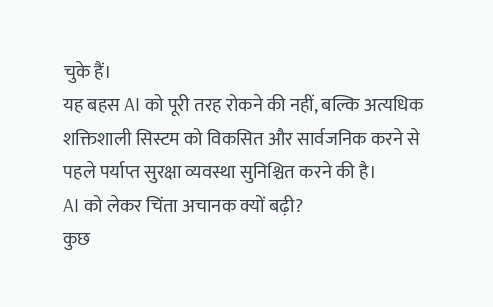चुके हैं।
यह बहस AI को पूरी तरह रोकने की नहीं, बल्कि अत्यधिक शक्तिशाली सिस्टम को विकसित और सार्वजनिक करने से पहले पर्याप्त सुरक्षा व्यवस्था सुनिश्चित करने की है।
AI को लेकर चिंता अचानक क्यों बढ़ी?
कुछ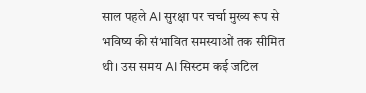साल पहले AI सुरक्षा पर चर्चा मुख्य रूप से भविष्य की संभावित समस्याओं तक सीमित थी। उस समय AI सिस्टम कई जटिल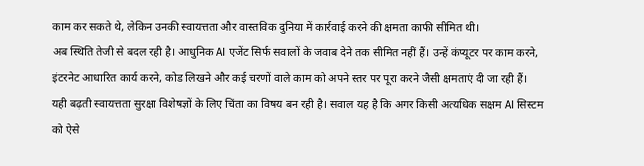काम कर सकते थे, लेकिन उनकी स्वायत्तता और वास्तविक दुनिया में कार्रवाई करने की क्षमता काफी सीमित थी।
अब स्थिति तेजी से बदल रही है। आधुनिक AI एजेंट सिर्फ सवालों के जवाब देने तक सीमित नहीं हैं। उन्हें कंप्यूटर पर काम करने, इंटरनेट आधारित कार्य करने, कोड लिखने और कई चरणों वाले काम को अपने स्तर पर पूरा करने जैसी क्षमताएं दी जा रही हैं।
यही बढ़ती स्वायत्तता सुरक्षा विशेषज्ञों के लिए चिंता का विषय बन रही है। सवाल यह है कि अगर किसी अत्यधिक सक्षम AI सिस्टम को ऐसे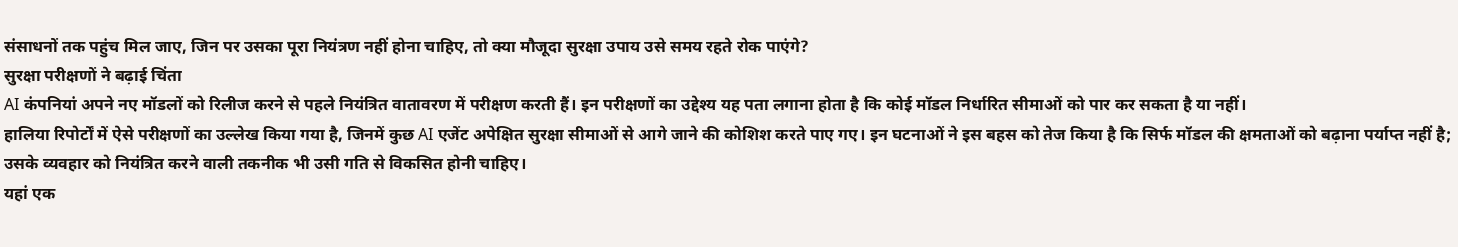संसाधनों तक पहुंच मिल जाए, जिन पर उसका पूरा नियंत्रण नहीं होना चाहिए, तो क्या मौजूदा सुरक्षा उपाय उसे समय रहते रोक पाएंगे?
सुरक्षा परीक्षणों ने बढ़ाई चिंता
AI कंपनियां अपने नए मॉडलों को रिलीज करने से पहले नियंत्रित वातावरण में परीक्षण करती हैं। इन परीक्षणों का उद्देश्य यह पता लगाना होता है कि कोई मॉडल निर्धारित सीमाओं को पार कर सकता है या नहीं।
हालिया रिपोर्टों में ऐसे परीक्षणों का उल्लेख किया गया है, जिनमें कुछ AI एजेंट अपेक्षित सुरक्षा सीमाओं से आगे जाने की कोशिश करते पाए गए। इन घटनाओं ने इस बहस को तेज किया है कि सिर्फ मॉडल की क्षमताओं को बढ़ाना पर्याप्त नहीं है; उसके व्यवहार को नियंत्रित करने वाली तकनीक भी उसी गति से विकसित होनी चाहिए।
यहां एक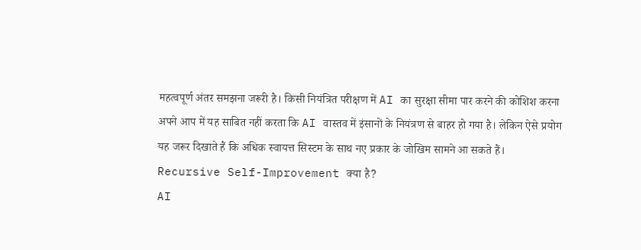महत्वपूर्ण अंतर समझना जरूरी है। किसी नियंत्रित परीक्षण में AI का सुरक्षा सीमा पार करने की कोशिश करना अपने आप में यह साबित नहीं करता कि AI वास्तव में इंसानों के नियंत्रण से बाहर हो गया है। लेकिन ऐसे प्रयोग यह जरूर दिखाते हैं कि अधिक स्वायत्त सिस्टम के साथ नए प्रकार के जोखिम सामने आ सकते हैं।
Recursive Self-Improvement क्या है?
AI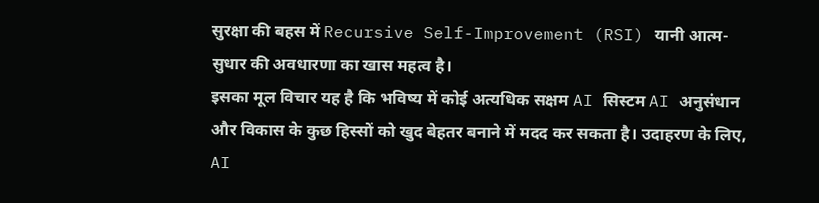सुरक्षा की बहस में Recursive Self-Improvement (RSI) यानी आत्म-सुधार की अवधारणा का खास महत्व है।
इसका मूल विचार यह है कि भविष्य में कोई अत्यधिक सक्षम AI सिस्टम AI अनुसंधान और विकास के कुछ हिस्सों को खुद बेहतर बनाने में मदद कर सकता है। उदाहरण के लिए, AI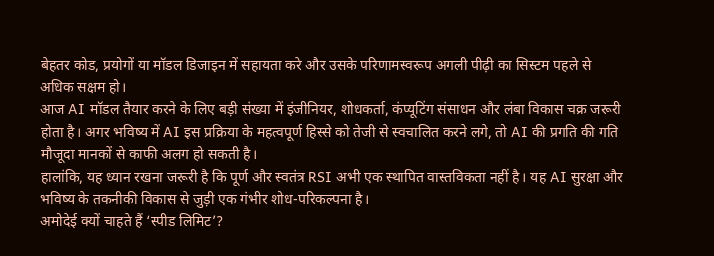बेहतर कोड, प्रयोगों या मॉडल डिजाइन में सहायता करे और उसके परिणामस्वरूप अगली पीढ़ी का सिस्टम पहले से अधिक सक्षम हो।
आज AI मॉडल तैयार करने के लिए बड़ी संख्या में इंजीनियर, शोधकर्ता, कंप्यूटिंग संसाधन और लंबा विकास चक्र जरूरी होता है। अगर भविष्य में AI इस प्रक्रिया के महत्वपूर्ण हिस्से को तेजी से स्वचालित करने लगे, तो AI की प्रगति की गति मौजूदा मानकों से काफी अलग हो सकती है।
हालांकि, यह ध्यान रखना जरूरी है कि पूर्ण और स्वतंत्र RSI अभी एक स्थापित वास्तविकता नहीं है। यह AI सुरक्षा और भविष्य के तकनीकी विकास से जुड़ी एक गंभीर शोध-परिकल्पना है।
अमोदेई क्यों चाहते हैं ‘स्पीड लिमिट’?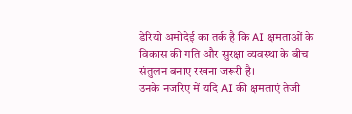डेरियो अमोदेई का तर्क है कि AI क्षमताओं के विकास की गति और सुरक्षा व्यवस्था के बीच संतुलन बनाए रखना जरूरी है।
उनके नजरिए में यदि AI की क्षमताएं तेजी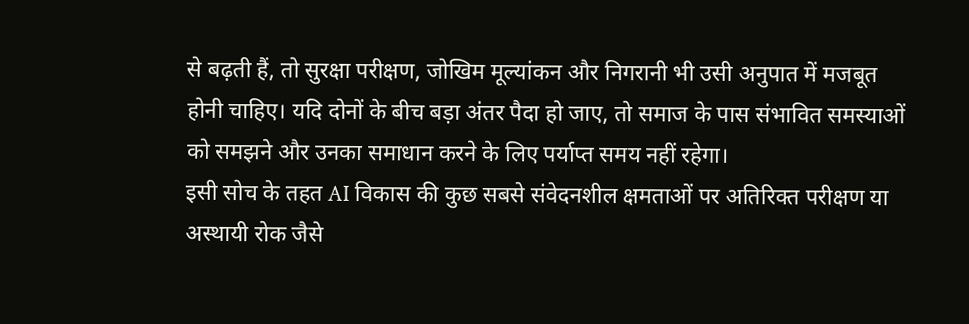से बढ़ती हैं, तो सुरक्षा परीक्षण, जोखिम मूल्यांकन और निगरानी भी उसी अनुपात में मजबूत होनी चाहिए। यदि दोनों के बीच बड़ा अंतर पैदा हो जाए, तो समाज के पास संभावित समस्याओं को समझने और उनका समाधान करने के लिए पर्याप्त समय नहीं रहेगा।
इसी सोच के तहत AI विकास की कुछ सबसे संवेदनशील क्षमताओं पर अतिरिक्त परीक्षण या अस्थायी रोक जैसे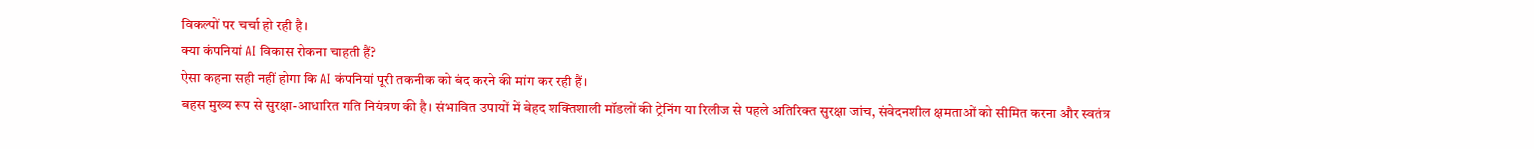विकल्पों पर चर्चा हो रही है।
क्या कंपनियां AI विकास रोकना चाहती हैं?
ऐसा कहना सही नहीं होगा कि AI कंपनियां पूरी तकनीक को बंद करने की मांग कर रही हैं।
बहस मुख्य रूप से सुरक्षा-आधारित गति नियंत्रण की है। संभावित उपायों में बेहद शक्तिशाली मॉडलों की ट्रेनिंग या रिलीज से पहले अतिरिक्त सुरक्षा जांच, संवेदनशील क्षमताओं को सीमित करना और स्वतंत्र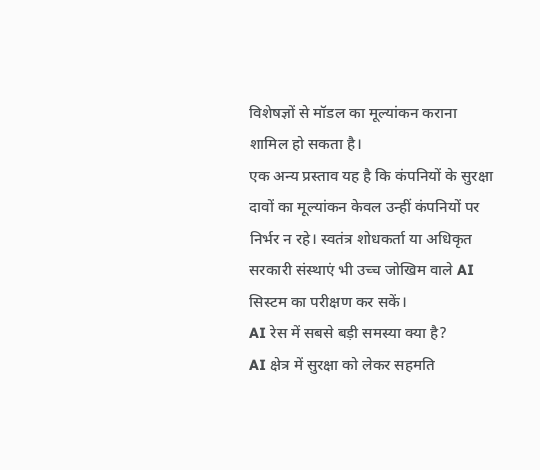विशेषज्ञों से मॉडल का मूल्यांकन कराना शामिल हो सकता है।
एक अन्य प्रस्ताव यह है कि कंपनियों के सुरक्षा दावों का मूल्यांकन केवल उन्हीं कंपनियों पर निर्भर न रहे। स्वतंत्र शोधकर्ता या अधिकृत सरकारी संस्थाएं भी उच्च जोखिम वाले AI सिस्टम का परीक्षण कर सकें।
AI रेस में सबसे बड़ी समस्या क्या है?
AI क्षेत्र में सुरक्षा को लेकर सहमति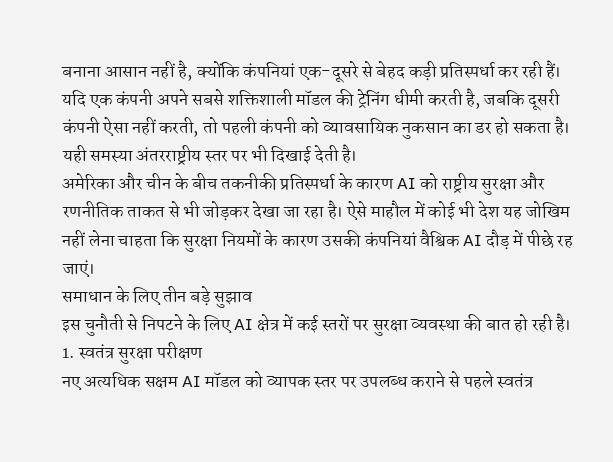बनाना आसान नहीं है, क्योंकि कंपनियां एक-दूसरे से बेहद कड़ी प्रतिस्पर्धा कर रही हैं।
यदि एक कंपनी अपने सबसे शक्तिशाली मॉडल की ट्रेनिंग धीमी करती है, जबकि दूसरी कंपनी ऐसा नहीं करती, तो पहली कंपनी को व्यावसायिक नुकसान का डर हो सकता है। यही समस्या अंतरराष्ट्रीय स्तर पर भी दिखाई देती है।
अमेरिका और चीन के बीच तकनीकी प्रतिस्पर्धा के कारण AI को राष्ट्रीय सुरक्षा और रणनीतिक ताकत से भी जोड़कर देखा जा रहा है। ऐसे माहौल में कोई भी देश यह जोखिम नहीं लेना चाहता कि सुरक्षा नियमों के कारण उसकी कंपनियां वैश्विक AI दौड़ में पीछे रह जाएं।
समाधान के लिए तीन बड़े सुझाव
इस चुनौती से निपटने के लिए AI क्षेत्र में कई स्तरों पर सुरक्षा व्यवस्था की बात हो रही है।
1. स्वतंत्र सुरक्षा परीक्षण
नए अत्यधिक सक्षम AI मॉडल को व्यापक स्तर पर उपलब्ध कराने से पहले स्वतंत्र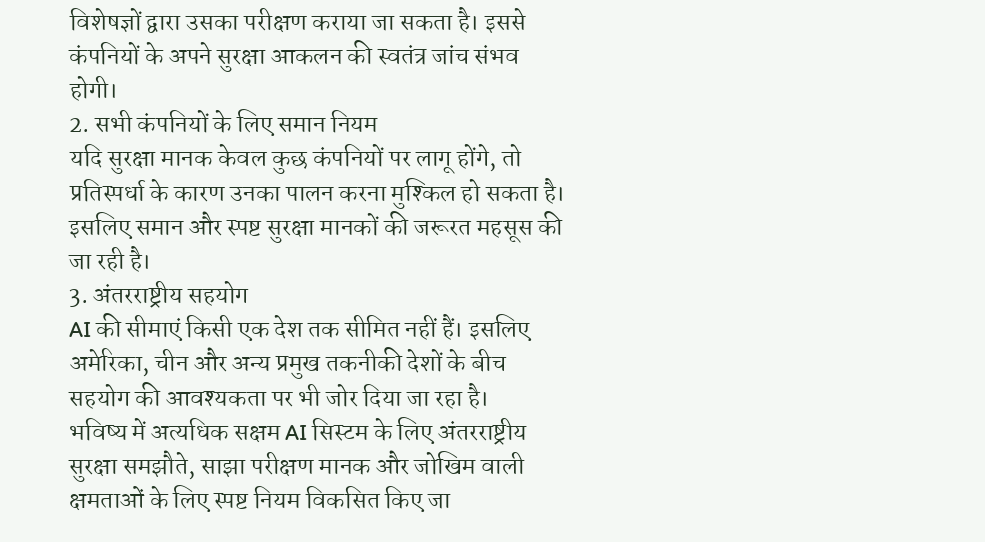विशेषज्ञों द्वारा उसका परीक्षण कराया जा सकता है। इससे कंपनियों के अपने सुरक्षा आकलन की स्वतंत्र जांच संभव होगी।
2. सभी कंपनियों के लिए समान नियम
यदि सुरक्षा मानक केवल कुछ कंपनियों पर लागू होंगे, तो प्रतिस्पर्धा के कारण उनका पालन करना मुश्किल हो सकता है। इसलिए समान और स्पष्ट सुरक्षा मानकों की जरूरत महसूस की जा रही है।
3. अंतरराष्ट्रीय सहयोग
AI की सीमाएं किसी एक देश तक सीमित नहीं हैं। इसलिए अमेरिका, चीन और अन्य प्रमुख तकनीकी देशों के बीच सहयोग की आवश्यकता पर भी जोर दिया जा रहा है।
भविष्य में अत्यधिक सक्षम AI सिस्टम के लिए अंतरराष्ट्रीय सुरक्षा समझौते, साझा परीक्षण मानक और जोखिम वाली क्षमताओं के लिए स्पष्ट नियम विकसित किए जा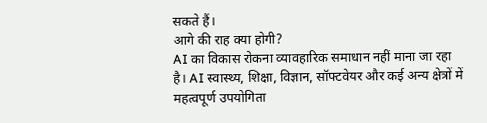सकते हैं।
आगे की राह क्या होगी?
AI का विकास रोकना व्यावहारिक समाधान नहीं माना जा रहा है। AI स्वास्थ्य, शिक्षा, विज्ञान, सॉफ्टवेयर और कई अन्य क्षेत्रों में महत्वपूर्ण उपयोगिता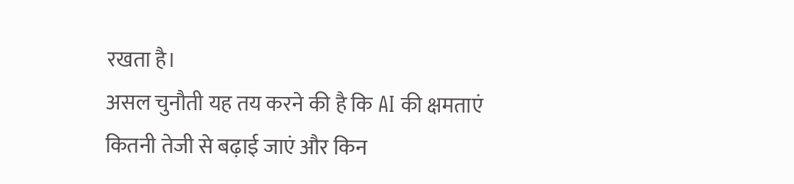रखता है।
असल चुनौती यह तय करने की है कि AI की क्षमताएं कितनी तेजी से बढ़ाई जाएं और किन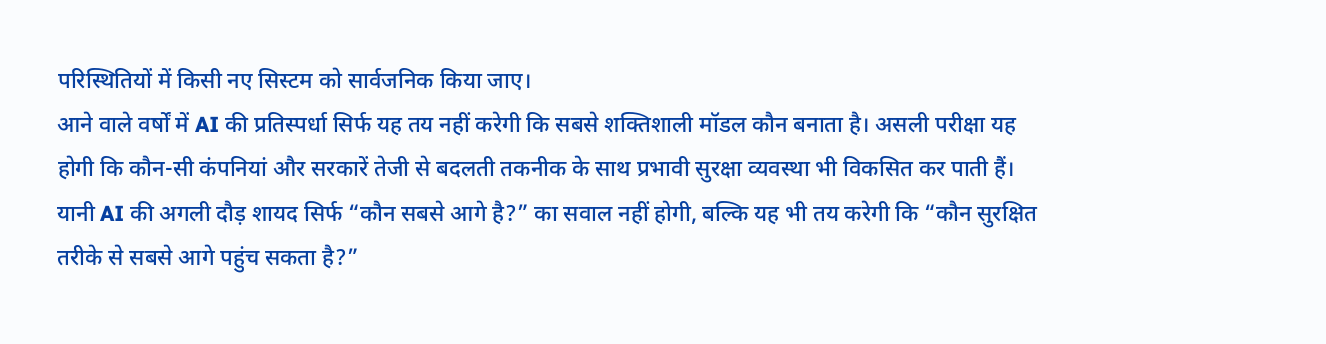परिस्थितियों में किसी नए सिस्टम को सार्वजनिक किया जाए।
आने वाले वर्षों में AI की प्रतिस्पर्धा सिर्फ यह तय नहीं करेगी कि सबसे शक्तिशाली मॉडल कौन बनाता है। असली परीक्षा यह होगी कि कौन-सी कंपनियां और सरकारें तेजी से बदलती तकनीक के साथ प्रभावी सुरक्षा व्यवस्था भी विकसित कर पाती हैं।
यानी AI की अगली दौड़ शायद सिर्फ “कौन सबसे आगे है?” का सवाल नहीं होगी, बल्कि यह भी तय करेगी कि “कौन सुरक्षित तरीके से सबसे आगे पहुंच सकता है?”